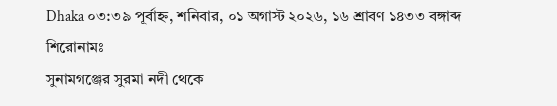Dhaka ০৩:৩৯ পূর্বাহ্ন, শনিবার, ০১ অগাস্ট ২০২৬, ১৬ শ্রাবণ ১৪৩৩ বঙ্গাব্দ
শিরোনামঃ
সুনামগঞ্জের সুরমা নদী থেকে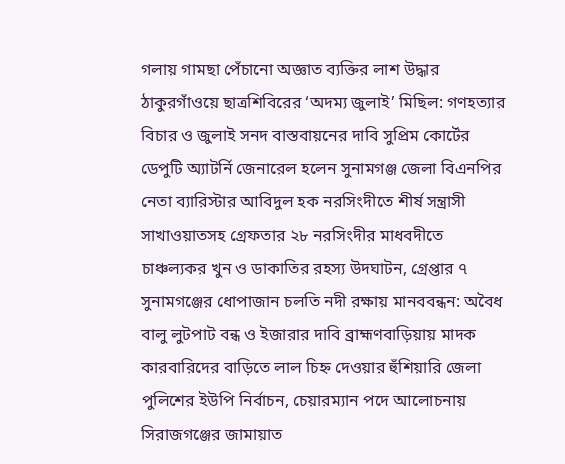গলায় গামছা পেঁচানো অজ্ঞাত ব্যক্তির লাশ উদ্ধার ঠাকুরগাঁওয়ে ছাত্রশিবিরের ‘অদম্য জুলাই’ মিছিল: গণহত্যার বিচার ও জুলাই সনদ বাস্তবায়নের দাবি সুপ্রিম কোর্টের ডেপুটি অ্যাটর্নি জেনারেল হলেন সুনামগঞ্জ জেলা বিএনপির নেতা ব্যারিস্টার আবিদুল হক নরসিংদীতে শীর্ষ সন্ত্রাসী সাখাওয়াতসহ গ্রেফতার ২৮ নরসিংদীর মাধবদীতে চাঞ্চল্যকর খুন ও ডাকাতির রহস্য উদঘাটন, গ্রেপ্তার ৭ সুনামগঞ্জের ধোপাজান চলতি নদী রক্ষায় মানববন্ধন: অবৈধ বালু লুটপাট বন্ধ ও ইজারার দাবি ব্রাহ্মণবাড়িয়ায় মাদক কারবারিদের বাড়িতে লাল চিহ্ন দেওয়ার হুঁশিয়ারি জেলা পুলিশের ইউপি নির্বাচন, চেয়ারম্যান পদে আলোচনায় সিরাজগঞ্জের জামায়াত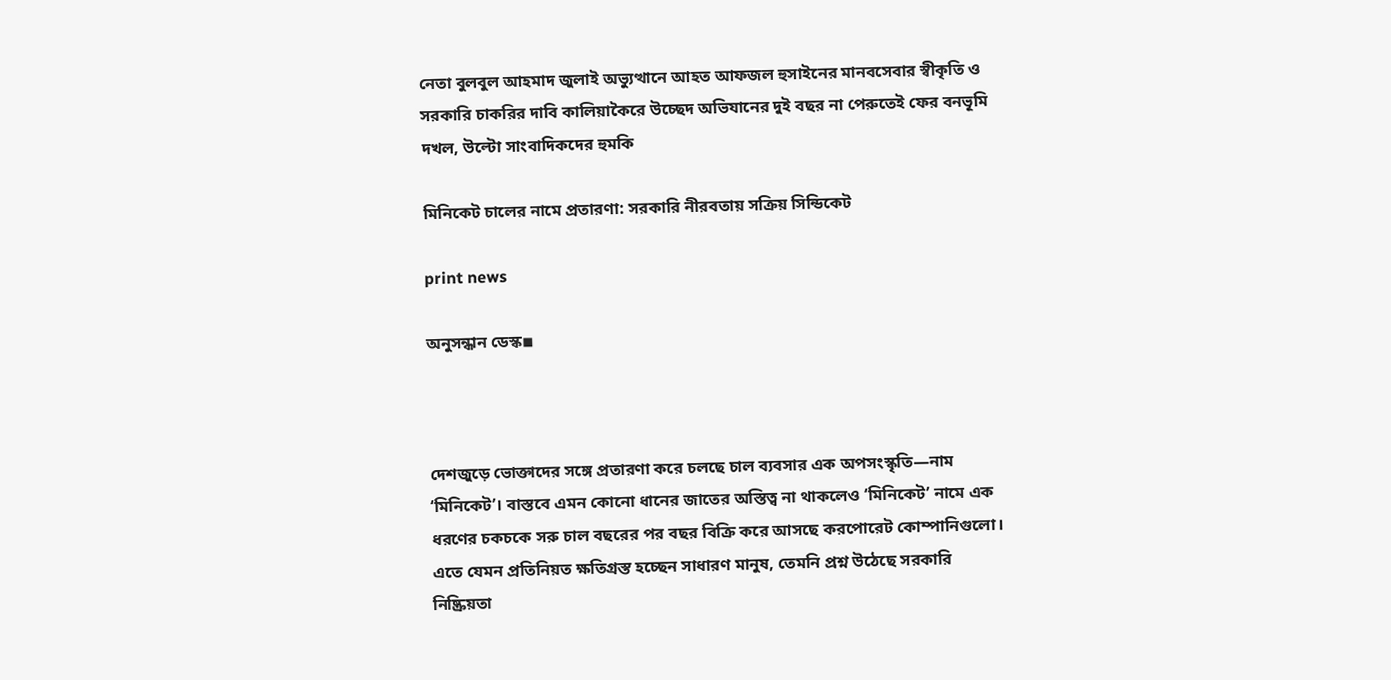নেতা বুলবুল আহমাদ জুলাই অভ্যুত্থানে আহত আফজল হুসাইনের মানবসেবার স্বীকৃতি ও সরকারি চাকরির দাবি কালিয়াকৈরে উচ্ছেদ অভিযানের দুই বছর না পেরুতেই ফের বনভূমি দখল, উল্টো সাংবাদিকদের হুমকি

মিনিকেট চালের নামে প্রতারণা: সরকারি নীরবতায় সক্রিয় সিন্ডিকেট

print news

অনুসন্ধান ডেস্ক◾



দেশজুড়ে ভোক্তাদের সঙ্গে প্রতারণা করে চলছে চাল ব্যবসার এক অপসংস্কৃতি—নাম ‘মিনিকেট’। বাস্তবে এমন কোনো ধানের জাতের অস্তিত্ব না থাকলেও ‘মিনিকেট’ নামে এক ধরণের চকচকে সরু চাল বছরের পর বছর বিক্রি করে আসছে করপোরেট কোম্পানিগুলো। এতে যেমন প্রতিনিয়ত ক্ষতিগ্রস্ত হচ্ছেন সাধারণ মানুষ, তেমনি প্রশ্ন উঠেছে সরকারি নিষ্ক্রিয়তা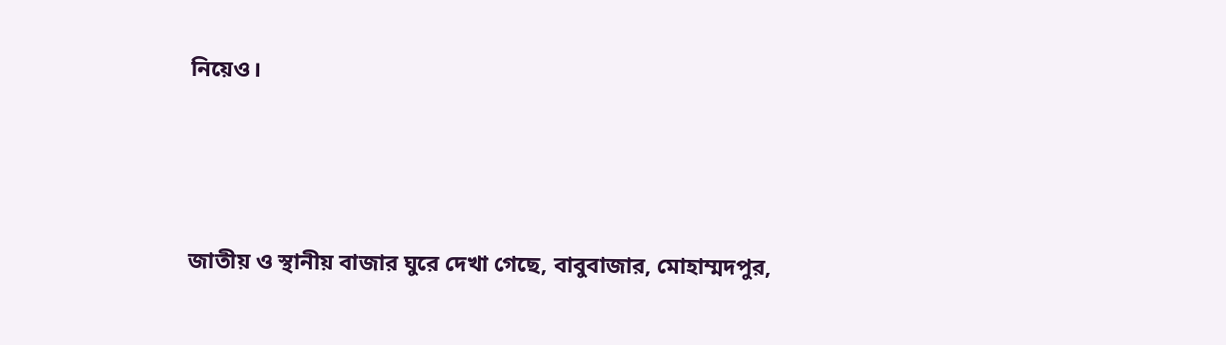নিয়েও।



জাতীয় ও স্থানীয় বাজার ঘুরে দেখা গেছে, বাবুবাজার, মোহাম্মদপুর,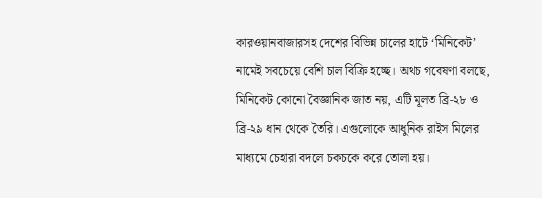কারওয়ানবাজারসহ দেশের বিভিন্ন চালের হাটে ‘মিনিকেট’ নামেই সবচেয়ে বেশি চাল বিক্রি হচ্ছে। অথচ গবেষণা বলছে, মিনিকেট কোনো বৈজ্ঞানিক জাত নয়, এটি মূলত ব্রি-২৮ ও ব্রি-২৯ ধান থেকে তৈরি। এগুলোকে আধুনিক রাইস মিলের মাধ্যমে চেহারা বদলে চকচকে করে তোলা হয়।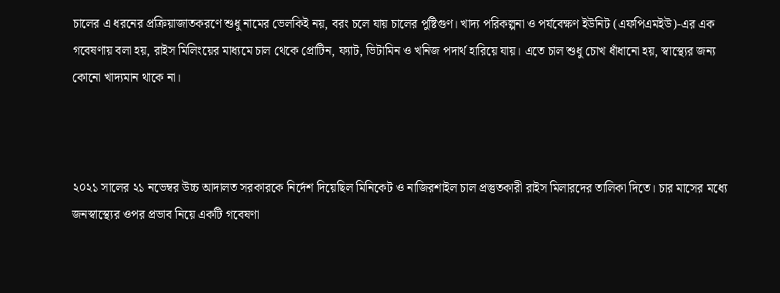চালের এ ধরনের প্রক্রিয়াজাতকরণে শুধু নামের ভেলকিই নয়, বরং চলে যায় চালের পুষ্টিগুণ। খাদ্য পরিকল্পনা ও পর্যবেক্ষণ ইউনিট (এফপিএমইউ)-এর এক গবেষণায় বলা হয়, রাইস মিলিংয়ের মাধ্যমে চাল থেকে প্রোটিন, ফ্যাট, ভিটামিন ও খনিজ পদার্থ হারিয়ে যায়। এতে চাল শুধু চোখ ধাঁধানো হয়, স্বাস্থ্যের জন্য কোনো খাদ্যমান থাকে না।



২০২১ সালের ২১ নভেম্বর উচ্চ আদালত সরকারকে নির্দেশ দিয়েছিল মিনিকেট ও নাজিরশাইল চাল প্রস্তুতকারী রাইস মিলারদের তালিকা দিতে। চার মাসের মধ্যে জনস্বাস্থ্যের ওপর প্রভাব নিয়ে একটি গবেষণা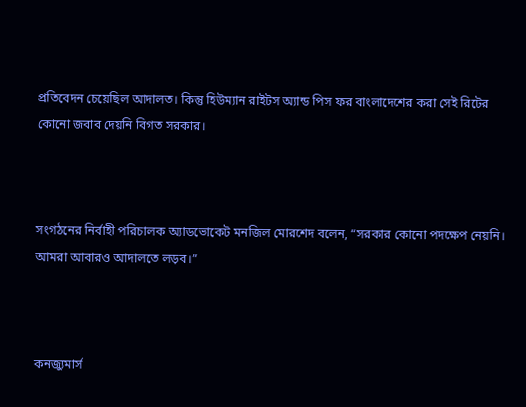প্রতিবেদন চেয়েছিল আদালত। কিন্তু হিউম্যান রাইটস অ্যান্ড পিস ফর বাংলাদেশের করা সেই রিটের কোনো জবাব দেয়নি বিগত সরকার।



সংগঠনের নির্বাহী পরিচালক অ্যাডভোকেট মনজিল মোরশেদ বলেন, “সরকার কোনো পদক্ষেপ নেয়নি। আমরা আবারও আদালতে লড়ব।”



কনজ্যুমার্স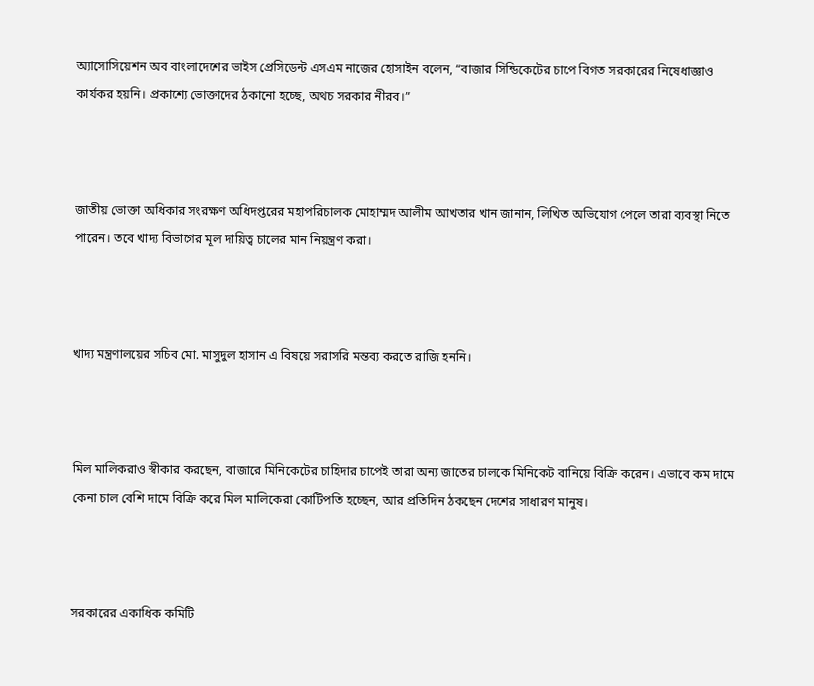অ্যাসোসিয়েশন অব বাংলাদেশের ভাইস প্রেসিডেন্ট এসএম নাজের হোসাইন বলেন, “বাজার সিন্ডিকেটের চাপে বিগত সরকারের নিষেধাজ্ঞাও কার্যকর হয়নি। প্রকাশ্যে ভোক্তাদের ঠকানো হচ্ছে, অথচ সরকার নীরব।”



জাতীয় ভোক্তা অধিকার সংরক্ষণ অধিদপ্তরের মহাপরিচালক মোহাম্মদ আলীম আখতার খান জানান, লিখিত অভিযোগ পেলে তারা ব্যবস্থা নিতে পারেন। তবে খাদ্য বিভাগের মূল দায়িত্ব চালের মান নিয়ন্ত্রণ করা।



খাদ্য মন্ত্রণালয়ের সচিব মো. মাসুদুল হাসান এ বিষয়ে সরাসরি মন্তব্য করতে রাজি হননি।



মিল মালিকরাও স্বীকার করছেন, বাজারে মিনিকেটের চাহিদার চাপেই তারা অন্য জাতের চালকে মিনিকেট বানিয়ে বিক্রি করেন। এভাবে কম দামে কেনা চাল বেশি দামে বিক্রি করে মিল মালিকেরা কোটিপতি হচ্ছেন, আর প্রতিদিন ঠকছেন দেশের সাধারণ মানুষ।



সরকারের একাধিক কমিটি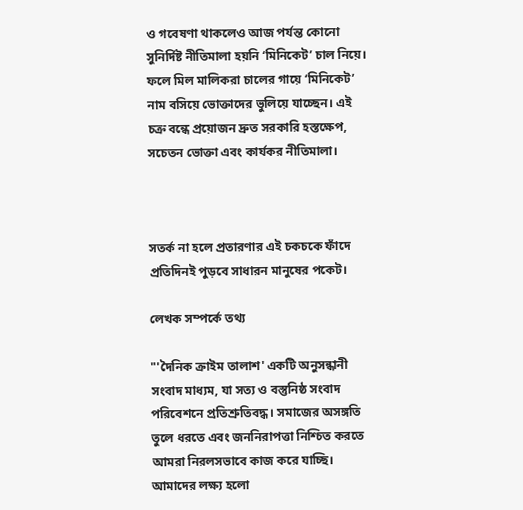ও গবেষণা থাকলেও আজ পর্যন্ত কোনো সুনির্দিষ্ট নীতিমালা হয়নি ‘মিনিকেট’ চাল নিয়ে। ফলে মিল মালিকরা চালের গায়ে ‘মিনিকেট’ নাম বসিয়ে ভোক্তাদের ভুলিয়ে যাচ্ছেন। এই চক্র বন্ধে প্রয়োজন দ্রুত সরকারি হস্তক্ষেপ, সচেতন ভোক্তা এবং কার্যকর নীতিমালা।



সতর্ক না হলে প্রতারণার এই চকচকে ফাঁদে প্রতিদিনই পুড়বে সাধারন মানুষের পকেট।

লেখক সম্পর্কে তথ্য

"'দৈনিক ক্রাইম তালাশ' একটি অনুসন্ধানী সংবাদ মাধ্যম, যা সত্য ও বস্তুনিষ্ঠ সংবাদ পরিবেশনে প্রতিশ্রুতিবদ্ধ। সমাজের অসঙ্গতি তুলে ধরতে এবং জননিরাপত্তা নিশ্চিত করতে আমরা নিরলসভাবে কাজ করে যাচ্ছি। আমাদের লক্ষ্য হলো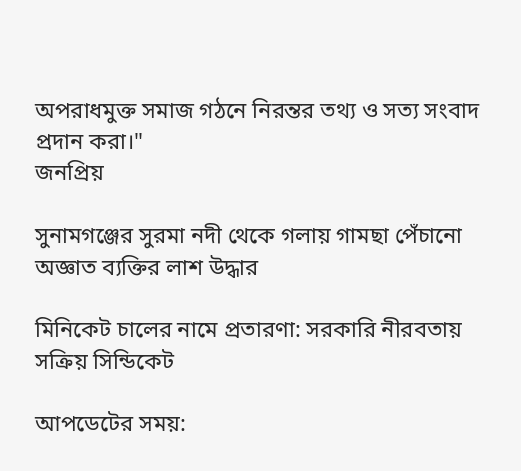অপরাধমুক্ত সমাজ গঠনে নিরন্তর তথ্য ও সত্য সংবাদ প্রদান করা।"
জনপ্রিয়

সুনামগঞ্জের সুরমা নদী থেকে গলায় গামছা পেঁচানো অজ্ঞাত ব্যক্তির লাশ উদ্ধার

মিনিকেট চালের নামে প্রতারণা: সরকারি নীরবতায় সক্রিয় সিন্ডিকেট

আপডেটের সময়: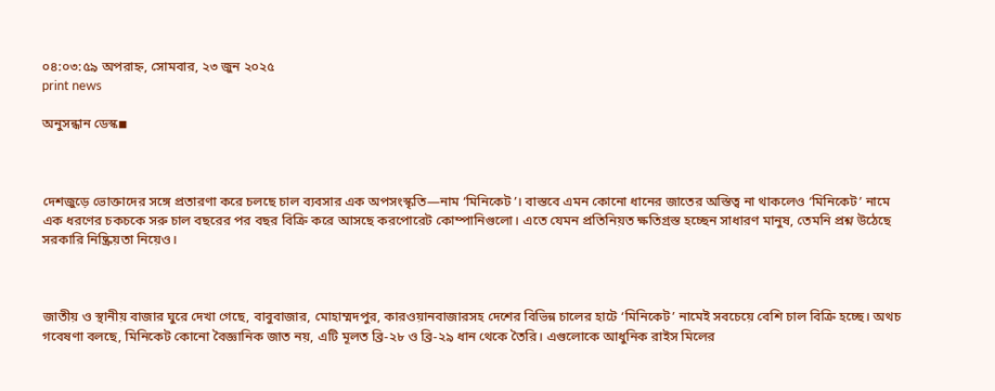০৪:০৩:৫৯ অপরাহ্ন, সোমবার, ২৩ জুন ২০২৫
print news

অনুসন্ধান ডেস্ক◾



দেশজুড়ে ভোক্তাদের সঙ্গে প্রতারণা করে চলছে চাল ব্যবসার এক অপসংস্কৃতি—নাম ‘মিনিকেট’। বাস্তবে এমন কোনো ধানের জাতের অস্তিত্ব না থাকলেও ‘মিনিকেট’ নামে এক ধরণের চকচকে সরু চাল বছরের পর বছর বিক্রি করে আসছে করপোরেট কোম্পানিগুলো। এতে যেমন প্রতিনিয়ত ক্ষতিগ্রস্ত হচ্ছেন সাধারণ মানুষ, তেমনি প্রশ্ন উঠেছে সরকারি নিষ্ক্রিয়তা নিয়েও।



জাতীয় ও স্থানীয় বাজার ঘুরে দেখা গেছে, বাবুবাজার, মোহাম্মদপুর, কারওয়ানবাজারসহ দেশের বিভিন্ন চালের হাটে ‘মিনিকেট’ নামেই সবচেয়ে বেশি চাল বিক্রি হচ্ছে। অথচ গবেষণা বলছে, মিনিকেট কোনো বৈজ্ঞানিক জাত নয়, এটি মূলত ব্রি-২৮ ও ব্রি-২৯ ধান থেকে তৈরি। এগুলোকে আধুনিক রাইস মিলের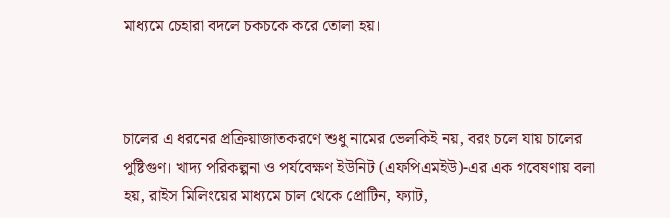মাধ্যমে চেহারা বদলে চকচকে করে তোলা হয়।



চালের এ ধরনের প্রক্রিয়াজাতকরণে শুধু নামের ভেলকিই নয়, বরং চলে যায় চালের পুষ্টিগুণ। খাদ্য পরিকল্পনা ও পর্যবেক্ষণ ইউনিট (এফপিএমইউ)-এর এক গবেষণায় বলা হয়, রাইস মিলিংয়ের মাধ্যমে চাল থেকে প্রোটিন, ফ্যাট,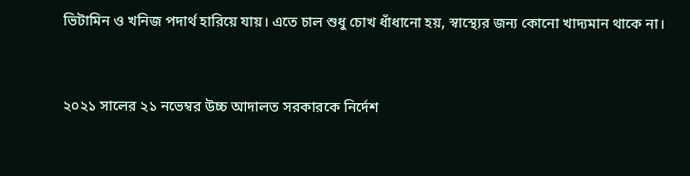ভিটামিন ও খনিজ পদার্থ হারিয়ে যায়। এতে চাল শুধু চোখ ধাঁধানো হয়, স্বাস্থ্যের জন্য কোনো খাদ্যমান থাকে না।



২০২১ সালের ২১ নভেম্বর উচ্চ আদালত সরকারকে নির্দেশ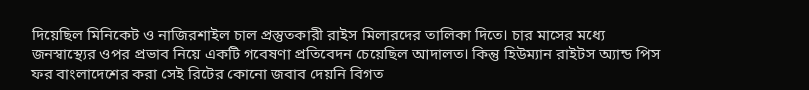দিয়েছিল মিনিকেট ও নাজিরশাইল চাল প্রস্তুতকারী রাইস মিলারদের তালিকা দিতে। চার মাসের মধ্যে জনস্বাস্থ্যের ওপর প্রভাব নিয়ে একটি গবেষণা প্রতিবেদন চেয়েছিল আদালত। কিন্তু হিউম্যান রাইটস অ্যান্ড পিস ফর বাংলাদেশের করা সেই রিটের কোনো জবাব দেয়নি বিগত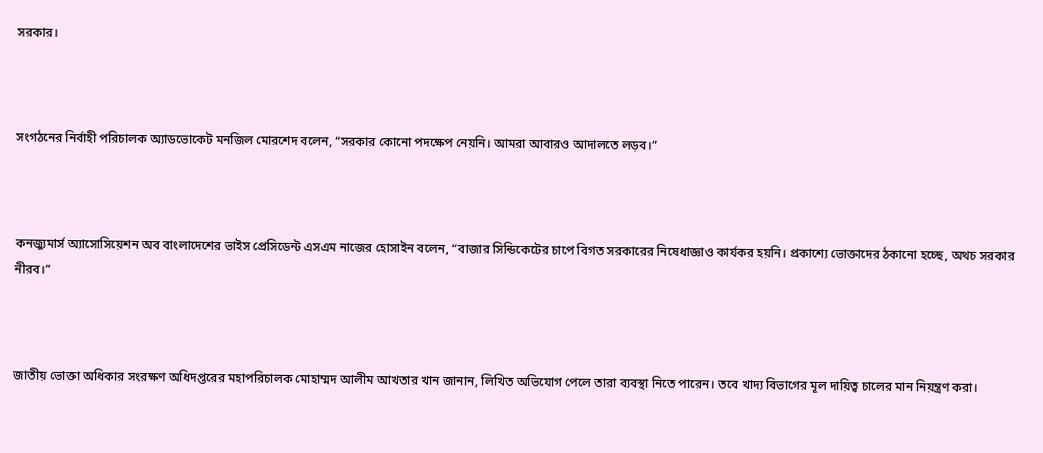সরকার।



সংগঠনের নির্বাহী পরিচালক অ্যাডভোকেট মনজিল মোরশেদ বলেন, “সরকার কোনো পদক্ষেপ নেয়নি। আমরা আবারও আদালতে লড়ব।”



কনজ্যুমার্স অ্যাসোসিয়েশন অব বাংলাদেশের ভাইস প্রেসিডেন্ট এসএম নাজের হোসাইন বলেন, “বাজার সিন্ডিকেটের চাপে বিগত সরকারের নিষেধাজ্ঞাও কার্যকর হয়নি। প্রকাশ্যে ভোক্তাদের ঠকানো হচ্ছে, অথচ সরকার নীরব।”



জাতীয় ভোক্তা অধিকার সংরক্ষণ অধিদপ্তরের মহাপরিচালক মোহাম্মদ আলীম আখতার খান জানান, লিখিত অভিযোগ পেলে তারা ব্যবস্থা নিতে পারেন। তবে খাদ্য বিভাগের মূল দায়িত্ব চালের মান নিয়ন্ত্রণ করা।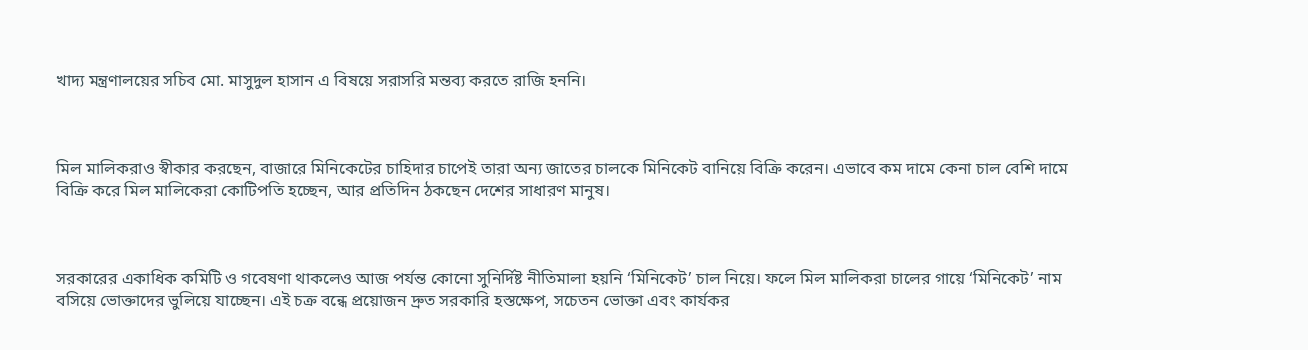খাদ্য মন্ত্রণালয়ের সচিব মো. মাসুদুল হাসান এ বিষয়ে সরাসরি মন্তব্য করতে রাজি হননি।



মিল মালিকরাও স্বীকার করছেন, বাজারে মিনিকেটের চাহিদার চাপেই তারা অন্য জাতের চালকে মিনিকেট বানিয়ে বিক্রি করেন। এভাবে কম দামে কেনা চাল বেশি দামে বিক্রি করে মিল মালিকেরা কোটিপতি হচ্ছেন, আর প্রতিদিন ঠকছেন দেশের সাধারণ মানুষ।



সরকারের একাধিক কমিটি ও গবেষণা থাকলেও আজ পর্যন্ত কোনো সুনির্দিষ্ট নীতিমালা হয়নি ‘মিনিকেট’ চাল নিয়ে। ফলে মিল মালিকরা চালের গায়ে ‘মিনিকেট’ নাম বসিয়ে ভোক্তাদের ভুলিয়ে যাচ্ছেন। এই চক্র বন্ধে প্রয়োজন দ্রুত সরকারি হস্তক্ষেপ, সচেতন ভোক্তা এবং কার্যকর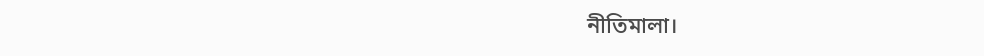নীতিমালা।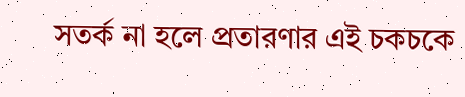সতর্ক না হলে প্রতারণার এই চকচকে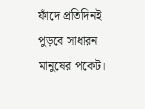ফাঁদে প্রতিদিনই পুড়বে সাধারন মানুষের পকেট।